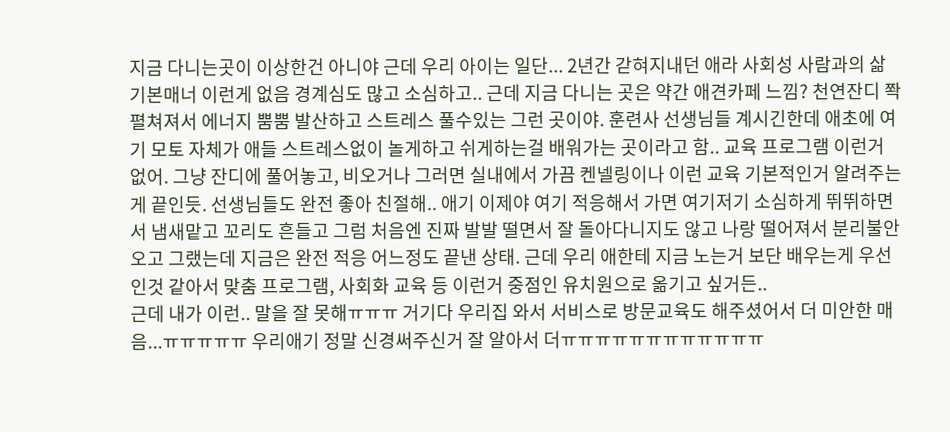지금 다니는곳이 이상한건 아니야 근데 우리 아이는 일단... 2년간 갇혀지내던 애라 사회성 사람과의 삶 기본매너 이런게 없음 경계심도 많고 소심하고.. 근데 지금 다니는 곳은 약간 애견카페 느낌? 천연잔디 쫙 펼쳐져서 에너지 뿜뿜 발산하고 스트레스 풀수있는 그런 곳이야. 훈련사 선생님들 계시긴한데 애초에 여기 모토 자체가 애들 스트레스없이 놀게하고 쉬게하는걸 배워가는 곳이라고 함.. 교육 프로그램 이런거 없어. 그냥 잔디에 풀어놓고, 비오거나 그러면 실내에서 가끔 켄넬링이나 이런 교육 기본적인거 알려주는게 끝인듯. 선생님들도 완전 좋아 친절해.. 애기 이제야 여기 적응해서 가면 여기저기 소심하게 뛰뛰하면서 냄새맡고 꼬리도 흔들고 그럼 처음엔 진짜 발발 떨면서 잘 돌아다니지도 않고 나랑 떨어져서 분리불안 오고 그랬는데 지금은 완전 적응 어느정도 끝낸 상태. 근데 우리 애한테 지금 노는거 보단 배우는게 우선인것 같아서 맞춤 프로그램, 사회화 교육 등 이런거 중점인 유치원으로 옮기고 싶거든..
근데 내가 이런.. 말을 잘 못해ㅠㅠㅠ 거기다 우리집 와서 서비스로 방문교육도 해주셨어서 더 미안한 매음...ㅠㅠㅠㅠㅠ 우리애기 정말 신경써주신거 잘 알아서 더ㅠㅠㅠㅠㅠㅠㅠㅠㅠㅠㅠㅠ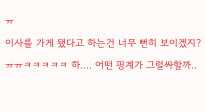ㅠ
이사를 가게 됐다고 하는건 너무 뻔히 보이겠지?ㅠㅠㅋㅋㅋㅋㅋ 하.... 어떤 핑계가 그럴싸할까..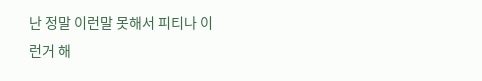난 정말 이런말 못해서 피티나 이런거 해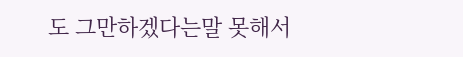도 그만하겠다는말 못해서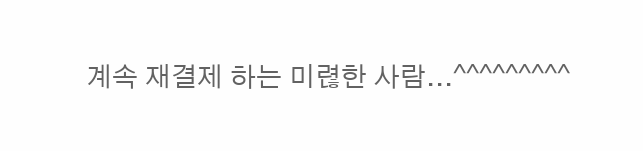계속 재결제 하는 미렪한 사람...^^^^^^^^^